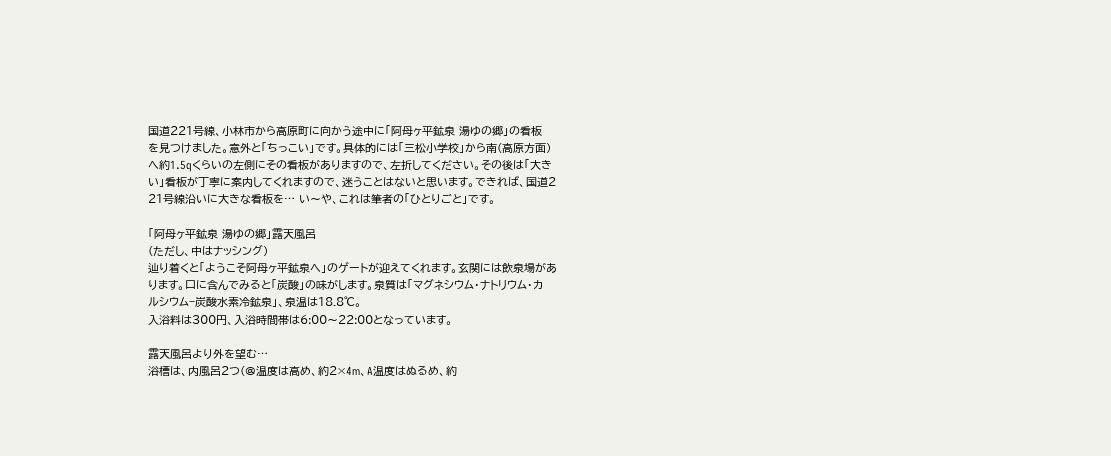国道221号線、小林市から高原町に向かう途中に「阿母ヶ平鉱泉 湯ゆの郷」の看板
を見つけました。意外と「ちっこい」です。具体的には「三松小学校」から南(高原方面)
へ約1.5qくらいの左側にその看板がありますので、左折してください。その後は「大き
い」看板が丁寧に案内してくれますので、迷うことはないと思います。できれば、国道2
21号線沿いに大きな看板を… い〜や、これは筆者の「ひとりごと」です。

「阿母ヶ平鉱泉 湯ゆの郷」露天風呂
(ただし、中はナッシング)
辿り着くと「ようこそ阿母ヶ平鉱泉へ」のゲートが迎えてくれます。玄関には飲泉場があ
ります。口に含んでみると「炭酸」の味がします。泉質は「マグネシウム・ナトリウム・カ
ルシウム−炭酸水素冷鉱泉」、泉温は18.8℃。
入浴料は300円、入浴時間帯は6:00〜22:00となっています。

露天風呂より外を望む…
浴槽は、内風呂2つ(@温度は高め、約2×4m、A温度はぬるめ、約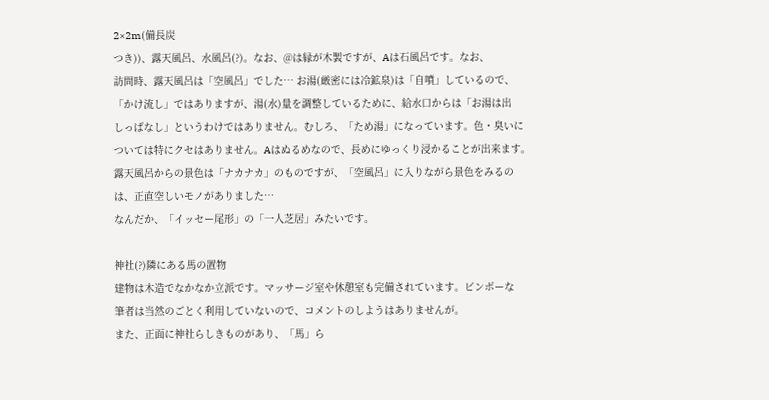2×2m(備長炭
つき))、露天風呂、水風呂(?)。なお、@は縁が木製ですが、Aは石風呂です。なお、
訪問時、露天風呂は「空風呂」でした… お湯(厳密には冷鉱泉)は「自噴」しているので、
「かけ流し」ではありますが、湯(水)量を調整しているために、給水口からは「お湯は出
しっぱなし」というわけではありません。むしろ、「ため湯」になっています。色・臭いに
ついては特にクセはありません。Aはぬるめなので、長めにゆっくり浸かることが出来ます。
露天風呂からの景色は「ナカナカ」のものですが、「空風呂」に入りながら景色をみるの
は、正直空しいモノがありました…
なんだか、「イッセー尾形」の「一人芝居」みたいです。

神社(?)隣にある馬の置物
建物は木造でなかなか立派です。マッサージ室や休憩室も完備されています。ビンボーな
筆者は当然のごとく利用していないので、コメントのしようはありませんが。
また、正面に神社らしきものがあり、「馬」ら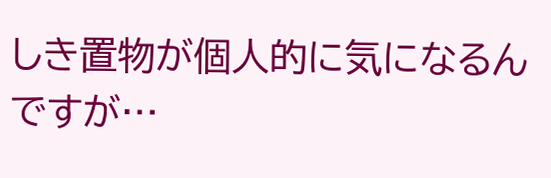しき置物が個人的に気になるんですが…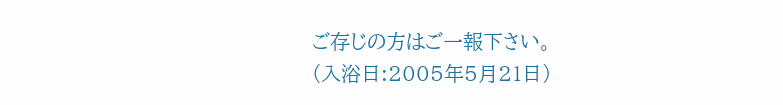ご存じの方はご一報下さい。
(入浴日:2005年5月21日)